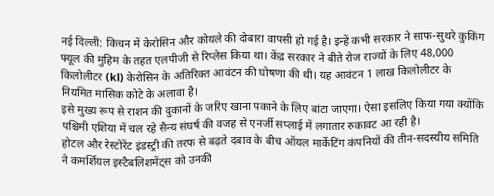नई दिल्ली: किचन में केरोसिन और कोयले की दोबारा वापसी हो गई है। इन्हें कभी सरकार ने साफ-सुथरे कुकिंग फ्यूल की मुहिम के तहत एलपीजी से रिप्लेस किया था। केंद्र सरकार ने बीते रोज राज्यों के लिए 48,000 किलोलीटर (kl) केरोसिन के अतिरिक्त आवंटन की घोषणा की थी। यह आवंटन 1 लाख किलोलीटर के नियमित मासिक कोटे के अलावा है।
इसे मुख्य रूप से राशन की दुकानों के जरिए खाना पकाने के लिए बांटा जाएगा। ऐसा इसलिए किया गया क्योंकि पश्चिमी एशिया में चल रहे सैन्य संघर्ष की वजह से एनर्जी सप्लाई में लगातार रुकावट आ रही है।
होटल और रेस्टोरेंट इंडस्ट्री की तरफ से बढ़ते दबाव के बीच ऑयल मार्केटिंग कंपनियों की तीन-सदस्यीय समिति ने कमर्शियल इस्टैबलिशमेंट्स को उनकी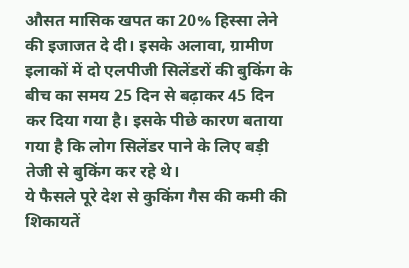औसत मासिक खपत का 20% हिस्सा लेने की इजाजत दे दी। इसके अलावा, ग्रामीण इलाकों में दो एलपीजी सिलेंडरों की बुकिंग के बीच का समय 25 दिन से बढ़ाकर 45 दिन कर दिया गया है। इसके पीछे कारण बताया गया है कि लोग सिलेंडर पाने के लिए बड़ी तेजी से बुकिंग कर रहे थे।
ये फैसले पूरे देश से कुकिंग गैस की कमी की शिकायतें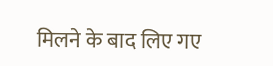मिलने के बाद लिए गए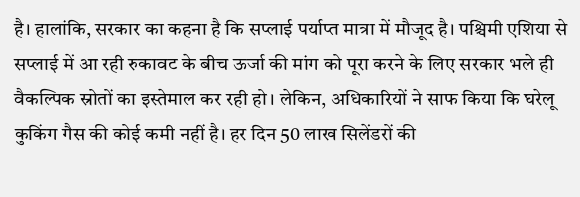है। हालांकि, सरकार का कहना है कि सप्लाई पर्याप्त मात्रा में मौजूद है। पश्चिमी एशिया से सप्लाई में आ रही रुकावट के बीच ऊर्जा की मांग को पूरा करने के लिए सरकार भले ही वैकल्पिक स्रोतों का इस्तेमाल कर रही हो। लेकिन, अधिकारियों ने साफ किया कि घरेलू कुकिंग गैस की कोई कमी नहीं है। हर दिन 50 लाख सिलेंडरों की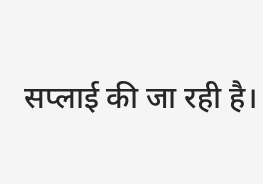सप्लाई की जा रही है।